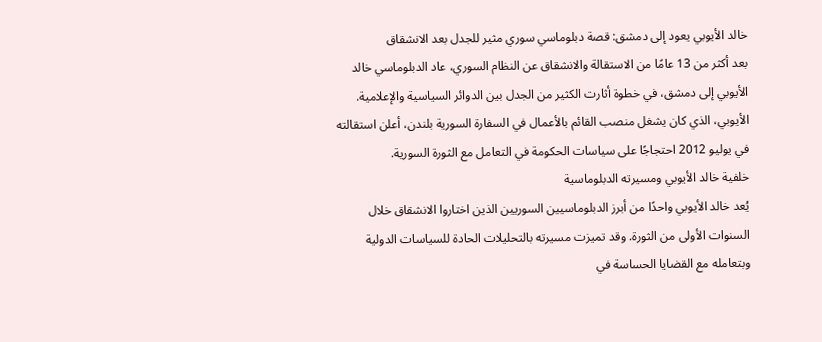خالد الأيوبي يعود إلى دمشق: قصة دبلوماسي سوري مثير للجدل بعد الانشقاق
بعد أكثر من 13 عامًا من الاستقالة والانشقاق عن النظام السوري، عاد الدبلوماسي خالد الأيوبي إلى دمشق، في خطوة أثارت الكثير من الجدل بين الدوائر السياسية والإعلامية. الأيوبي، الذي كان يشغل منصب القائم بالأعمال في السفارة السورية بلندن، أعلن استقالته في يوليو 2012 احتجاجًا على سياسات الحكومة في التعامل مع الثورة السورية.
خلفية خالد الأيوبي ومسيرته الدبلوماسية
يُعد خالد الأيوبي واحدًا من أبرز الدبلوماسيين السوريين الذين اختاروا الانشقاق خلال السنوات الأولى من الثورة. وقد تميزت مسيرته بالتحليلات الحادة للسياسات الدولية وبتعامله مع القضايا الحساسة في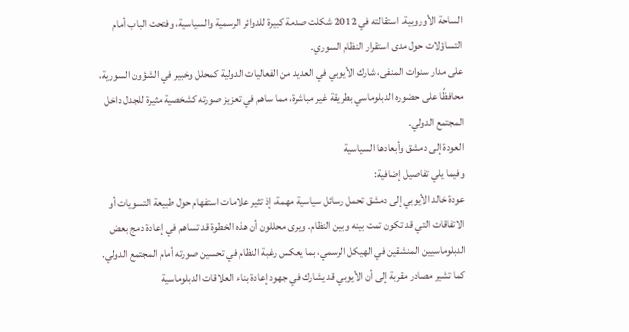الساحة الأوروبية. استقالته في 2012 شكلت صدمة كبيرة للدوائر الرسمية والسياسية، وفتحت الباب أمام التساؤلات حول مدى استقرار النظام السوري.
على مدار سنوات المنفى، شارك الأيوبي في العديد من الفعاليات الدولية كمحلل وخبير في الشؤون السورية، محافظًا على حضوره الدبلوماسي بطريقة غير مباشرة، مما ساهم في تعزيز صورته كشخصية مثيرة للجدل داخل المجتمع الدولي.
العودة إلى دمشق وأبعادها السياسية
وفيما يلي تفاصيل إضافية:
عودة خالد الأيوبي إلى دمشق تحمل رسائل سياسية مهمة، إذ تثير علامات استفهام حول طبيعة التسويات أو الاتفاقات التي قد تكون تمت بينه وبين النظام. ويرى محللون أن هذه الخطوة قد تساهم في إعادة دمج بعض الدبلوماسيين المنشقين في الهيكل الرسمي، بما يعكس رغبة النظام في تحسين صورته أمام المجتمع الدولي.
كما تشير مصادر مقربة إلى أن الأيوبي قد يشارك في جهود إعادة بناء العلاقات الدبلوماسية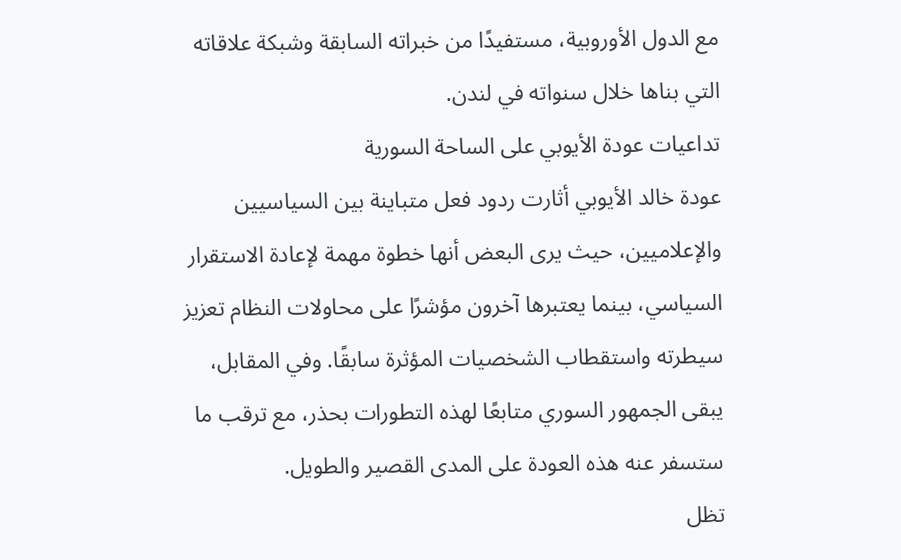مع الدول الأوروبية، مستفيدًا من خبراته السابقة وشبكة علاقاته التي بناها خلال سنواته في لندن.
تداعيات عودة الأيوبي على الساحة السورية
عودة خالد الأيوبي أثارت ردود فعل متباينة بين السياسيين والإعلاميين، حيث يرى البعض أنها خطوة مهمة لإعادة الاستقرار السياسي، بينما يعتبرها آخرون مؤشرًا على محاولات النظام تعزيز سيطرته واستقطاب الشخصيات المؤثرة سابقًا. وفي المقابل، يبقى الجمهور السوري متابعًا لهذه التطورات بحذر، مع ترقب ما ستسفر عنه هذه العودة على المدى القصير والطويل.
تظل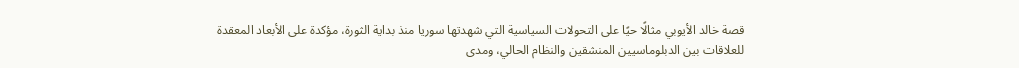قصة خالد الأيوبي مثالًا حيًا على التحولات السياسية التي شهدتها سوريا منذ بداية الثورة، مؤكدة على الأبعاد المعقدة للعلاقات بين الدبلوماسيين المنشقين والنظام الحالي، ومدى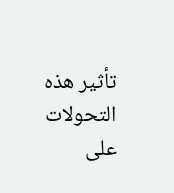تأثير هذه التحولات على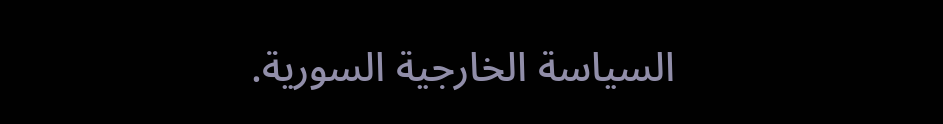السياسة الخارجية السورية.